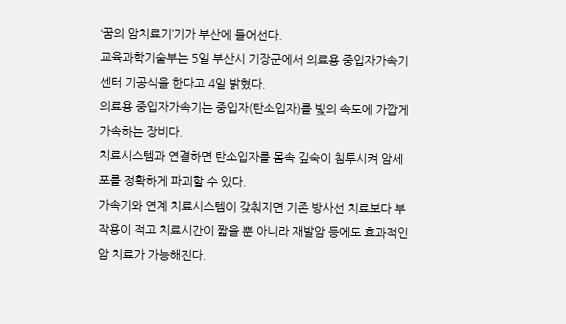‘꿈의 암치료기’기가 부산에 들어선다.
교육과학기술부는 5일 부산시 기장군에서 의료용 중입자가속기센터 기공식을 한다고 4일 밝혔다.
의료용 중입자가속기는 중입자(탄소입자)를 빛의 속도에 가깝게 가속하는 장비다.
치료시스템과 연결하면 탄소입자를 몸속 깊숙이 침투시켜 암세포를 정확하게 파괴할 수 있다.
가속기와 연계 치료시스템이 갖춰지면 기존 방사선 치료보다 부작용이 적고 치료시간이 짧을 뿐 아니라 재발암 등에도 효과적인 암 치료가 가능해진다.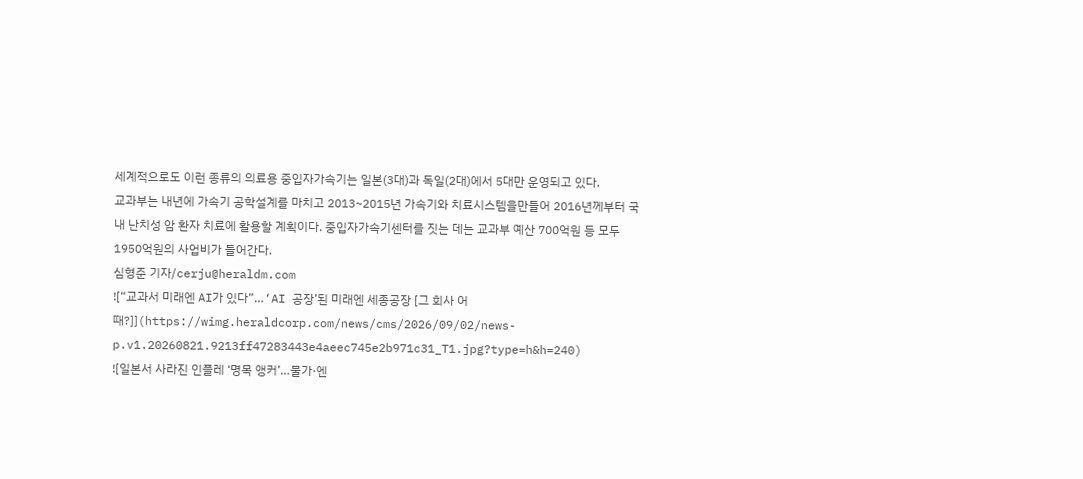세계적으로도 이런 종류의 의료용 중입자가속기는 일본(3대)과 독일(2대)에서 5대만 운영되고 있다.
교과부는 내년에 가속기 공학설계를 마치고 2013~2015년 가속기와 치료시스템을만들어 2016년께부터 국내 난치성 암 환자 치료에 활용할 계획이다. 중입자가속기센터를 짓는 데는 교과부 예산 700억원 등 모두 1950억원의 사업비가 들어간다.
심형준 기자/cerju@heraldm.com
![“교과서 미래엔 AI가 있다”…‘AI 공장’된 미래엔 세종공장 [그 회사 어때?]](https://wimg.heraldcorp.com/news/cms/2026/09/02/news-p.v1.20260821.9213ff47283443e4aeec745e2b971c31_T1.jpg?type=h&h=240)
![일본서 사라진 인플레 ‘명목 앵커’…물가·엔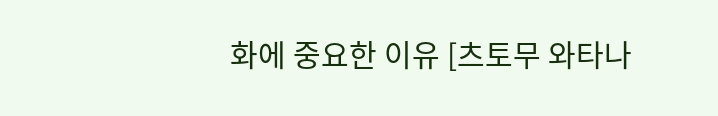화에 중요한 이유 [츠토무 와타나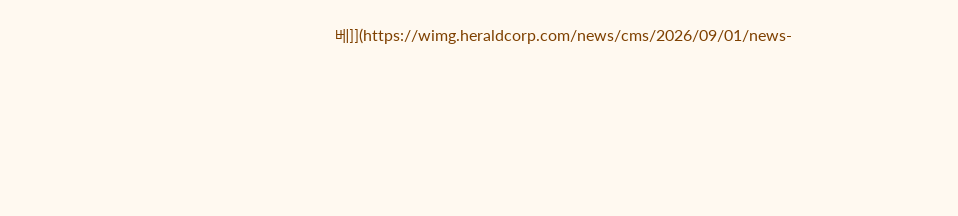베]](https://wimg.heraldcorp.com/news/cms/2026/09/01/news-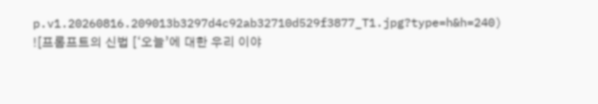p.v1.20260816.209013b3297d4c92ab32710d529f3877_T1.jpg?type=h&h=240)
![프롬프트의 신법 [‘오늘’에 대한 우리 이야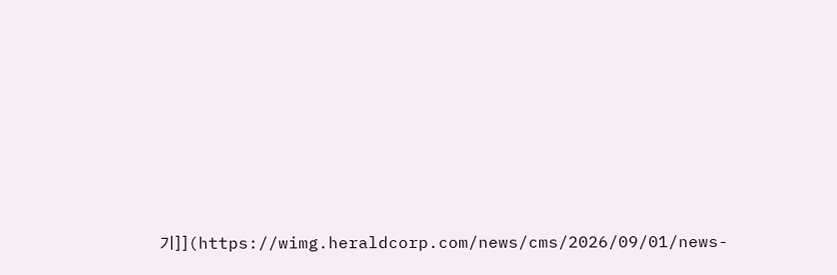기]](https://wimg.heraldcorp.com/news/cms/2026/09/01/news-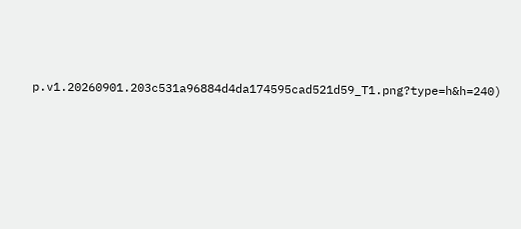p.v1.20260901.203c531a96884d4da174595cad521d59_T1.png?type=h&h=240)